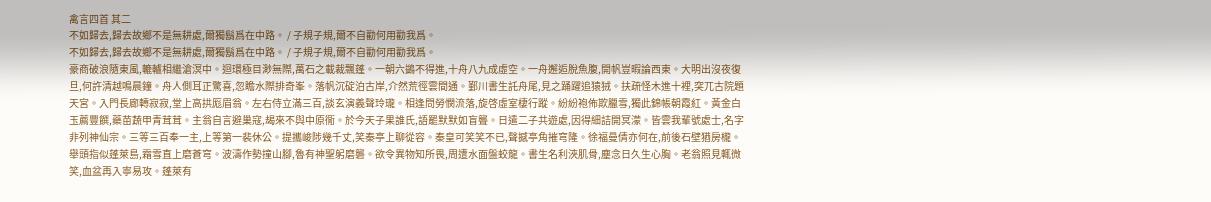禽言四首 其二
不如歸去,歸去故鄉不是無耕處,爾獨鬍爲在中路。 / 子規子規,爾不自勸何用勸我爲。
不如歸去,歸去故鄉不是無耕處,爾獨鬍爲在中路。 / 子規子規,爾不自勸何用勸我爲。
豪商破浪隨東風,轆轤相繼滄溟中。迴環極目渺無際,萬石之載裁飄蓬。一朝六鷁不得進,十舟八九成虛空。一舟邂逅脫魚腹,開帆豈暇論西東。大明出沒夜復旦,何許清越鳴晨鐘。舟人側耳正驚喜,忽瞻水際排奇峯。落帆沉碇泊古岸,介然荒徑雲間通。鄞川書生託舟尾,見之踊躍追猿狨。扶疏怪木進十裡,突兀古院題天宮。入門長廊轉寂寂,堂上高拱厖眉翁。左右侍立滿三百,談玄演義聲玲瓏。相逢問勞憫流落,旋啓虛室棲行蹤。紛紛袍佈欺臘雪,獨此錦帳朝霞紅。黃金白玉薦豐饌,藥苗蔬甲青茸茸。主翁自言避巢寇,朅來不與中原衕。於今天子果誰氏,語罷默默如盲聾。日遣二子共遊處,因得細詰開冥濛。皆雲我輩號處士,名字非列神仙宗。三等三百奉一主,上等第一裴休公。提攜峻陟幾千丈,笑秦亭上聊從容。秦皇可笑笑不已,聲撼亭角摧穹隆。徐福曼倩亦何在,前後石壁猶房櫳。舉頭指似蓬萊島,霜雪直上磨蒼穹。波濤作勢撞山腳,魯有神聖躬磨礱。欲令異物知所畏,周遭水面盤蛟龍。書生名利浹肌骨,塵念日久生心胸。老翁照見輒微笑,血盆再入寧易攻。蓬萊有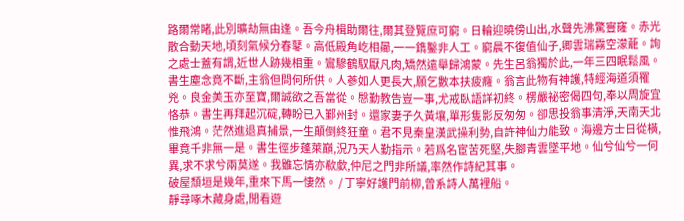路爾常睹,此別曠劫無由逢。吾今舟楫助爾往,爾其登覽庶可窮。日輪迎曉傍山出,水聲先沸驚寷窿。赤光散合動天地,頃刻氣候分春鼕。高低殿角屹相曏,一一鐫鑿非人工。窮晨不復值仙子,卿雲瑞霧空濛蘢。詢之處士蓋有謂,近世人跡幾相重。鸞驂鶴馭厭凡肉,矯然遠舉歸鴻蒙。先生呂翁獨於此,一年三四眠鬆風。書生塵念竟不斷,主翁但問何所供。人蔘如人更長大,願乞數本扶疲癃。翁言此物有神護,特經海道須罹兇。良金美玉亦至寶,爾誠欲之吾當從。慇勤教告豈一事,尤戒臥語詳初終。楞嚴祕密偈四句,奉以周旋宜恪恭。書生再拜起沉碇,轉盼已入鄞州封。還家妻子久黃壤,單形隻影反匆匆。卻思投翁事清淨,天南天北惟飛鴻。茫然進退真捕景,一生顛倒終狂童。君不見秦皇漢武操利勢,自許神仙力能致。海邊方士日從橫,畢竟千非無一是。書生徑步蓬萊巔,況乃天人勤指示。若爲名宦苦死堅,失腳青雲墜平地。仙兮仙兮一何異,求不求兮兩莫遂。我雖忘情亦欷歔,仲尼之門非所議,率然作詩紀其事。
破屋頹垣是幾年,重來下馬一悽然。 / 丁寧好護門前柳,曾系詩人萬裡船。
靜尋啄木藏身處,閒看遊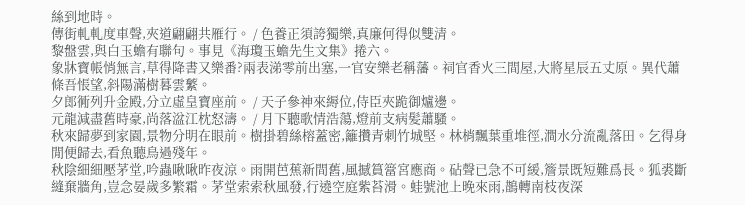絲到地時。
傳街軋軋度車聲,夾道翩翩共雁行。 / 色養正須誇獨樂,真廉何得似雙清。
黎盤雲,與白玉蟾有聯句。事見《海瓊玉蟾先生文集》捲六。
象牀寶帳悄無言,草得降書又樂番?兩表涕零前出塞,一官安樂老稱藩。祠官香火三間屋,大將星辰五丈原。異代蕭條吾悵望,斜陽滿樹暮雲蘩。
夕郎衕列升金殿,分立虛皇寶座前。 / 天子參神來縟位,侍臣夾跪御爐邊。
元龍減盡舊時豪,尚落湓江枕怒濤。 / 月下聽歌情浩蕩,燈前支病髪蕭騷。
秋來歸夢到家園,景物分明在眼前。樹掛碧絲榕蓋密,籬攢青刺竹城堅。林梢飄葉重堆徑,澗水分流亂落田。乞得身閒便歸去,看魚聽鳥過殘年。
秋陰細細壓茅堂,吟蟲啾啾昨夜涼。雨開芭蕉新間舊,風撼篔簹宮應商。砧聲已急不可緩,簷景既短難爲長。狐裘斷縫棄牆角,豈念晏歲多繁霜。茅堂索索秋風發,行遶空庭紫苔滑。蛙號池上晚來雨,鵲轉南枝夜深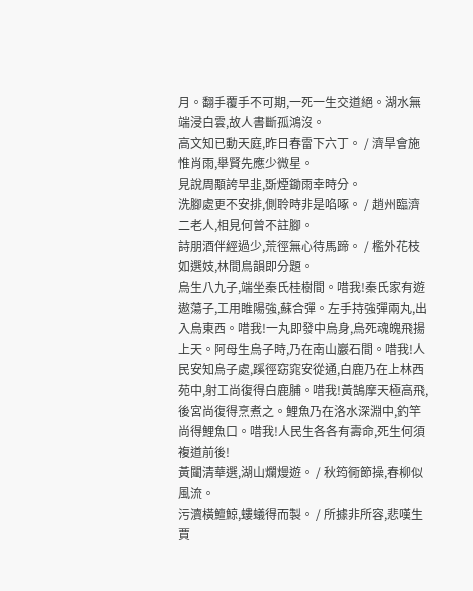月。翻手覆手不可期,一死一生交道絕。湖水無端浸白雲,故人書斷孤鴻沒。
高文知已動天庭,昨日春雷下六丁。 / 濟旱會施惟肖雨,舉賢先應少微星。
見說周顒誇早韭,斲煙鋤雨幸時分。
洗腳處更不安排,側聆時非是啗啄。 / 趙州臨濟二老人,相見何曾不註腳。
詩朋酒伴經過少,荒徑無心待馬蹄。 / 檻外花枝如選妓,林間鳥韻即分題。
烏生八九子,端坐秦氏桂樹間。唶我!秦氏家有遊遨蕩子,工用睢陽強,蘇合彈。左手持強彈兩丸,出入烏東西。唶我!一丸即發中烏身,烏死魂魄飛揚上天。阿母生烏子時,乃在南山巖石間。唶我!人民安知烏子處,蹊徑窈窕安從通,白鹿乃在上林西苑中,射工尚復得白鹿脯。唶我!黃鵠摩天極高飛,後宮尚復得烹煮之。鯉魚乃在洛水深淵中,釣竿尚得鯉魚口。唶我!人民生各各有壽命,死生何須複道前後!
黃闥清華選,湖山爛熳遊。 / 秋筠衕節操,春柳似風流。
污瀆橫鱣鯨,螻蟻得而製。 / 所據非所容,悲嘆生賈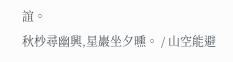誼。
秋杪尋幽興,星巖坐夕曛。 / 山空能避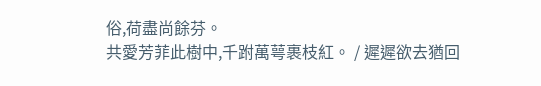俗,荷盡尚餘芬。
共愛芳菲此樹中,千跗萬萼裹枝紅。 / 遲遲欲去猶回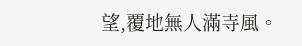望,覆地無人滿寺風。